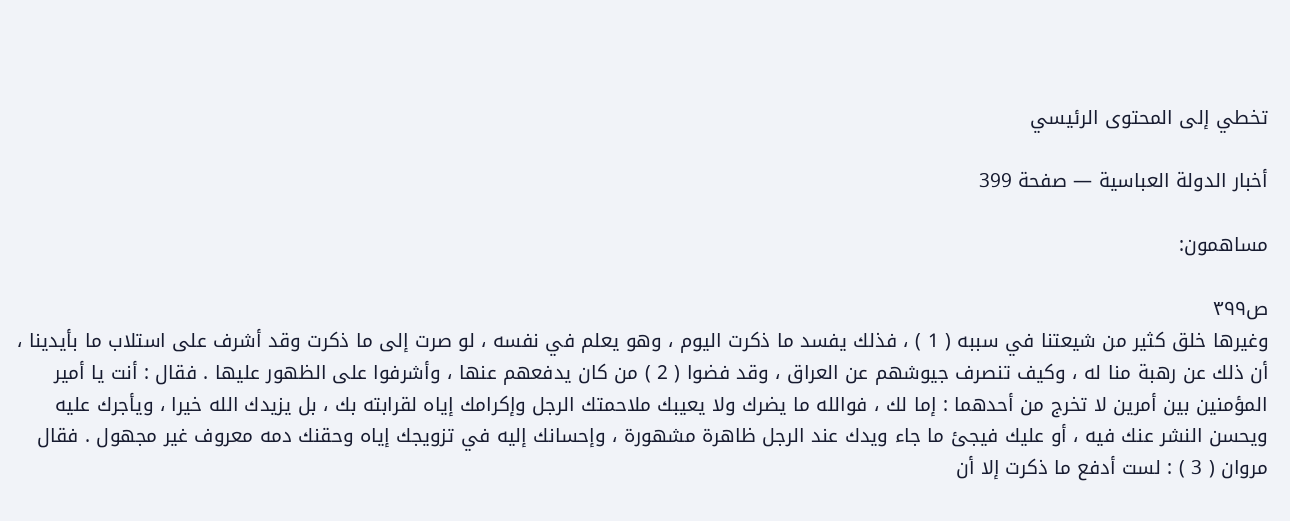تخطي إلى المحتوى الرئيسي

أخبار الدولة العباسية — صفحة 399

مساهمون:

ص٣٩٩
وغيرها خلق كثير من شيعتنا في سببه ( 1 ) ، فذلك يفسد ما ذكرت اليوم ، وهو يعلم في نفسه ، لو صرت إلى ما ذكرت وقد أشرف على استلاب ما بأيدينا ، أن ذلك عن رهبة منا له ، وكيف تنصرف جيوشهم عن العراق ، وقد فضوا ( 2 ) من كان يدفعهم عنها ، وأشرفوا على الظهور عليها . فقال : أنت يا أمير المؤمنين بين أمرين لا تخرج من أحدهما : إما لك ، فوالله ما يضرك ولا يعيبك ملاحمتك الرجل وإكرامك إياه لقرابته بك ، بل يزيدك الله خيرا ، ويأجرك عليه ويحسن النشر عنك فيه ، أو عليك فيجئ ما جاء ويدك عند الرجل ظاهرة مشهورة ، وإحسانك إليه في تزويجك إياه وحقنك دمه معروف غير مجهول . فقال مروان ( 3 ) : لست أدفع ما ذكرت إلا أن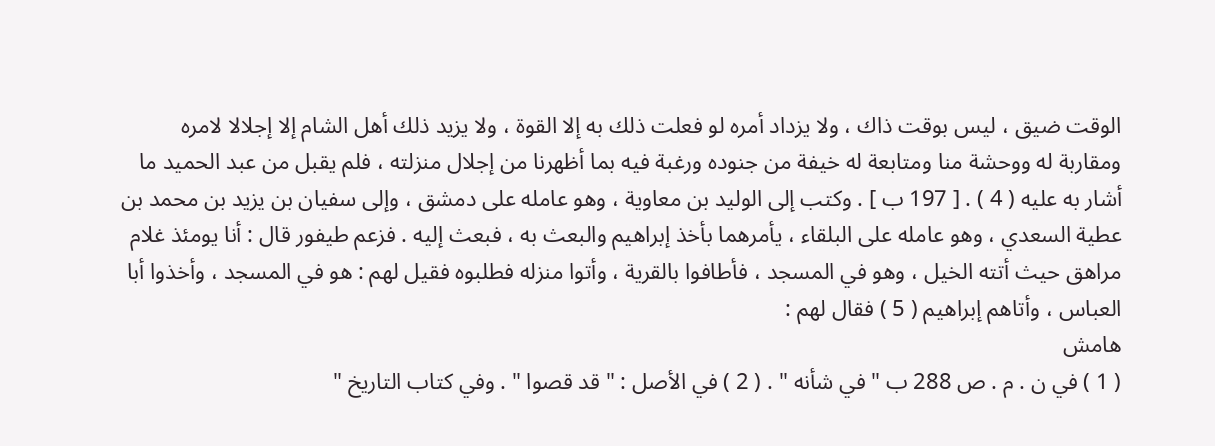الوقت ضيق ، ليس بوقت ذاك ، ولا يزداد أمره لو فعلت ذلك به إلا القوة ، ولا يزيد ذلك أهل الشام إلا إجلالا لامره ومقاربة له ووحشة منا ومتابعة له خيفة من جنوده ورغبة فيه بما أظهرنا من إجلال منزلته ، فلم يقبل من عبد الحميد ما أشار به عليه ( 4 ) . [ 197 ب ] . وكتب إلى الوليد بن معاوية ، وهو عامله على دمشق ، وإلى سفيان بن يزيد بن محمد بن عطية السعدي ، وهو عامله على البلقاء ، يأمرهما بأخذ إبراهيم والبعث به ، فبعث إليه . فزعم طيفور قال : أنا يومئذ غلام مراهق حيث أتته الخيل ، وهو في المسجد ، فأطافوا بالقرية ، وأتوا منزله فطلبوه فقيل لهم : هو في المسجد ، وأخذوا أبا العباس ، وأتاهم إبراهيم ( 5 ) فقال لهم :
هامش
( 1 ) في ن . م . ص 288 ب " في شأنه " . ( 2 ) في الأصل : " قد قصوا " . وفي كتاب التاريخ "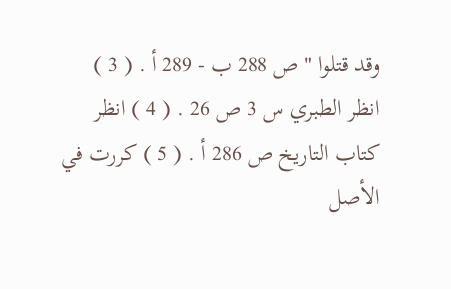وقد قتلوا " ص 288 ب - 289 أ . ( 3 ) انظر الطبري س 3 ص 26 . ( 4 ) انظر كتاب التاريخ ص 286 أ . ( 5 ) كررت في الأصل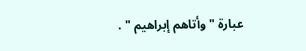عبارة " وأتاهم إبراهيم " .